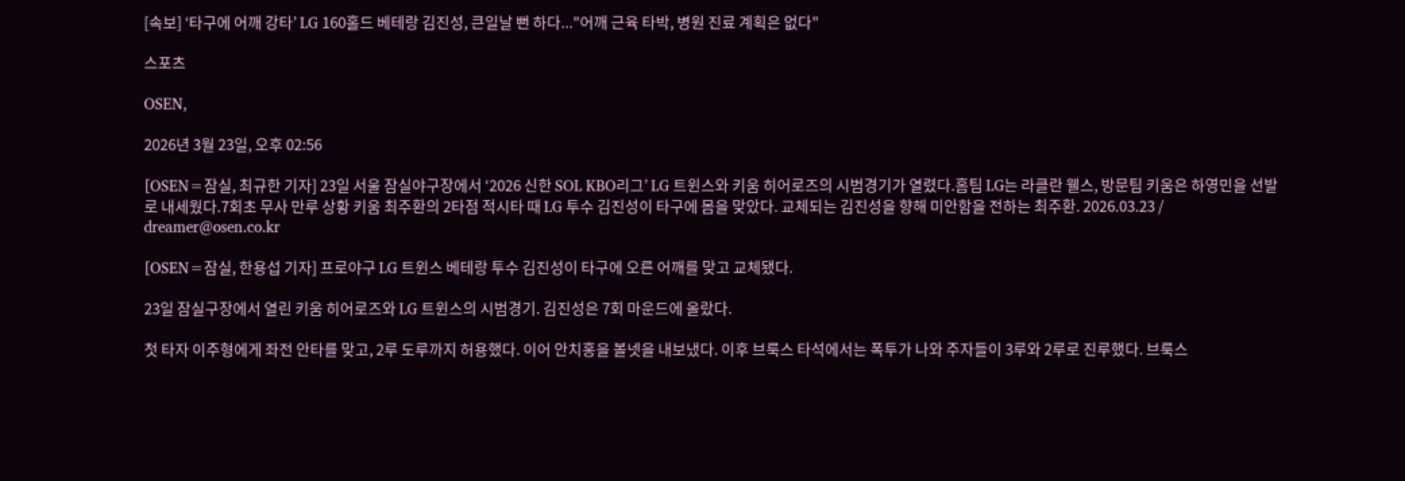[속보] ‘타구에 어깨 강타’ LG 160홀드 베테랑 김진성, 큰일날 뻔 하다..."어깨 근육 타박, 병원 진료 계획은 없다"

스포츠

OSEN,

2026년 3월 23일, 오후 02:56

[OSEN=잠실, 최규한 기자] 23일 서울 잠실야구장에서 ‘2026 신한 SOL KBO리그’ LG 트윈스와 키움 히어로즈의 시범경기가 열렸다.홈팀 LG는 라클란 웰스, 방문팀 키움은 하영민을 선발로 내세웠다.7회초 무사 만루 상황 키움 최주환의 2타점 적시타 때 LG 투수 김진성이 타구에 몸을 맞았다. 교체되는 김진성을 향해 미안함을 전하는 최주환. 2026.03.23 / dreamer@osen.co.kr

[OSEN=잠실, 한용섭 기자] 프로야구 LG 트윈스 베테랑 투수 김진성이 타구에 오른 어깨를 맞고 교체됐다.

23일 잠실구장에서 열린 키움 히어로즈와 LG 트윈스의 시범경기. 김진성은 7회 마운드에 올랐다.

첫 타자 이주형에게 좌전 안타를 맞고, 2루 도루까지 허용했다. 이어 안치홍을 볼넷을 내보냈다. 이후 브룩스 타석에서는 폭투가 나와 주자들이 3루와 2루로 진루했다. 브룩스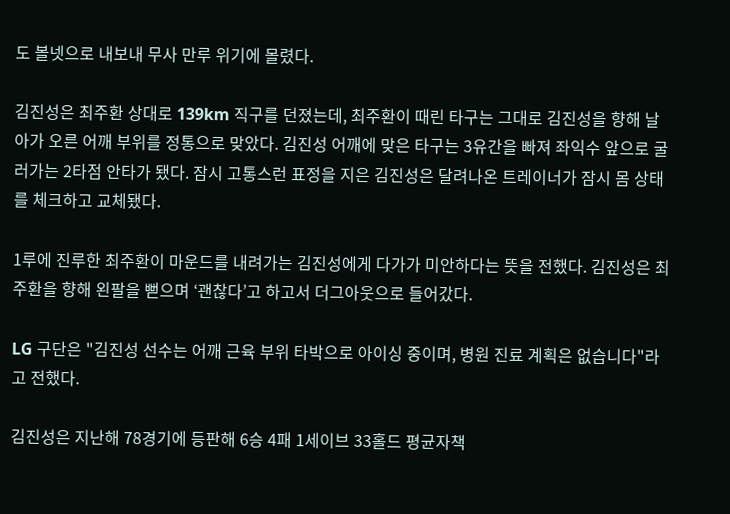도 볼넷으로 내보내 무사 만루 위기에 몰렸다.

김진성은 최주환 상대로 139km 직구를 던졌는데, 최주환이 때린 타구는 그대로 김진성을 향해 날아가 오른 어깨 부위를 정통으로 맞았다. 김진성 어깨에 맞은 타구는 3유간을 빠져 좌익수 앞으로 굴러가는 2타점 안타가 됐다. 잠시 고통스런 표정을 지은 김진성은 달려나온 트레이너가 잠시 몸 상태를 체크하고 교체됐다.

1루에 진루한 최주환이 마운드를 내려가는 김진성에게 다가가 미안하다는 뜻을 전했다. 김진성은 최주환을 향해 왼팔을 뻗으며 ‘괜찮다’고 하고서 더그아웃으로 들어갔다.

LG 구단은 "김진성 선수는 어깨 근육 부위 타박으로 아이싱 중이며, 병원 진료 계획은 없습니다"라고 전했다.

김진성은 지난해 78경기에 등판해 6승 4패 1세이브 33홀드 평균자책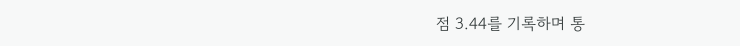점 3.44를 기록하며 통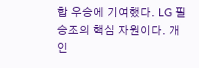합 우승에 기여했다. LG 필승조의 핵심 자원이다. 개인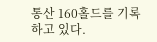통산 160홀드를 기록하고 있다.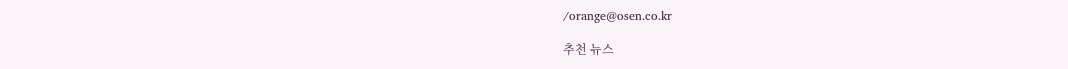/orange@osen.co.kr

추천 뉴스